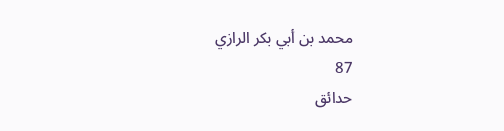محمد بن أبي بكر الرازي
87
حدائق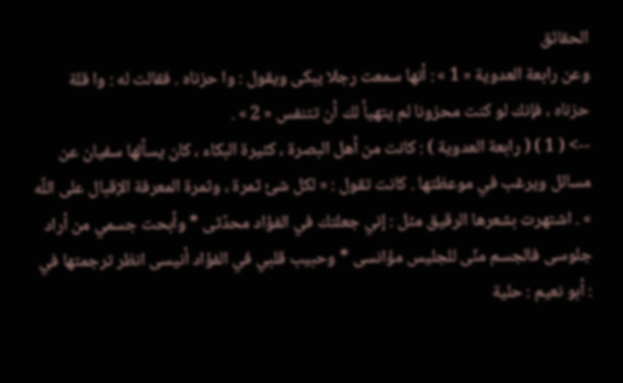الحقائق
وعن رابعة العدوية « 1 » : أنها سمعت رجلا يبكى ويقول : وا حزناه . فقالت له : وا قلة حزناه ، فإنك لو كنت محزونا لم يتهيأ لك أن تتنفس « 2 » .
--> ( 1 ) ( رابعة العدوية ) : كانت من أهل البصرة ، كثيرة البكاء ، كان يسألها سفيان عن مسائل ويرغب في موعظتها . كانت تقول : « لكل شئ ثمرة ، وثمرة المعرفة الإقبال على اللّه » . اشتهرت بشعرها الرقيق مثل : إني جعلتك في الفؤاد محدّثى * وأبحت جسمي من أراد جلوسى فالجسم منّى للجليس مؤانسى * وحبيب قلبي في الفؤاد أنيسى انظر ترجمتها في : أبو نعيم : حلية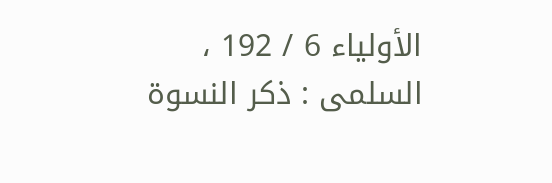الأولياء 6 / 192 ، السلمى : ذكر النسوة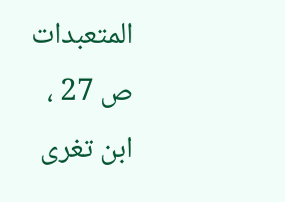المتعبدات ص 27 ، ابن تغرى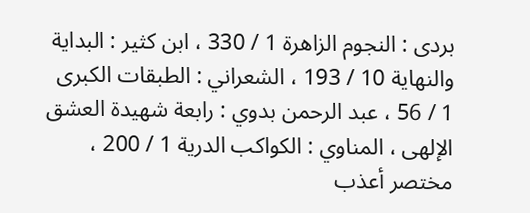بردى : النجوم الزاهرة 1 / 330 ، ابن كثير : البداية والنهاية 10 / 193 ، الشعراني : الطبقات الكبرى 1 / 56 ، عبد الرحمن بدوي : رابعة شهيدة العشق الإلهى ، المناوي : الكواكب الدرية 1 / 200 ، مختصر أعذب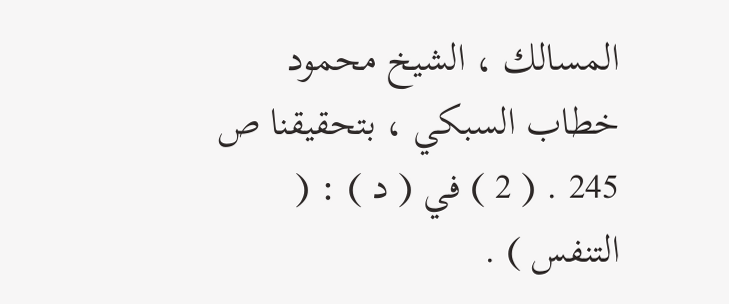المسالك ، الشيخ محمود خطاب السبكي ، بتحقيقنا ص 245 . ( 2 ) في ( د ) : ( التنفس ) .